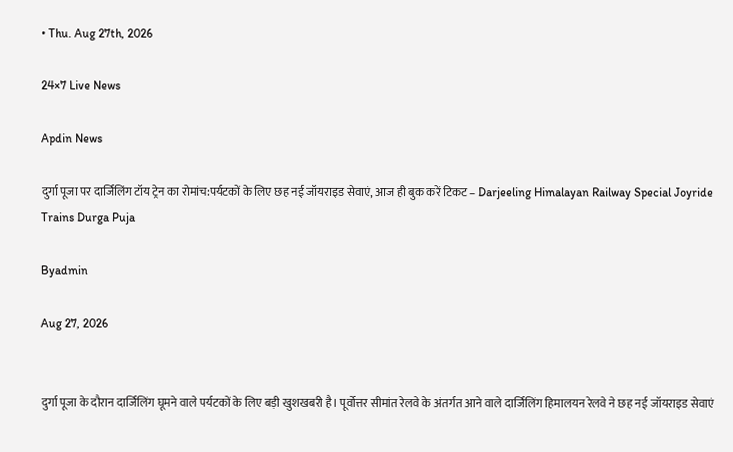• Thu. Aug 27th, 2026

24×7 Live News

Apdin News

दुर्गा पूजा पर दार्जिलिंग टॉय ट्रेन का रोमांच:पर्यटकों के लिए छह नई जॉयराइड सेवाएं, आज ही बुक करें टिकट – Darjeeling Himalayan Railway Special Joyride Trains Durga Puja

Byadmin

Aug 27, 2026


दुर्गा पूजा के दौरान दार्जिलिंग घूमने वाले पर्यटकों के लिए बड़ी खुशखबरी है। पूर्वोत्तर सीमांत रेलवे के अंतर्गत आने वाले दार्जिलिंग हिमालयन रेलवे ने छह नई जॉयराइड सेवाएं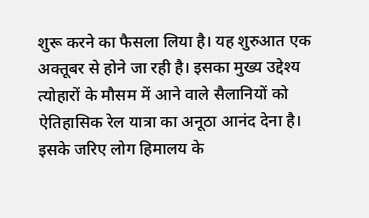शुरू करने का फैसला लिया है। यह शुरुआत एक अक्तूबर से होने जा रही है। इसका मुख्य उद्देश्य त्योहारों के मौसम में आने वाले सैलानियों को ऐतिहासिक रेल यात्रा का अनूठा आनंद देना है। इसके जरिए लोग हिमालय के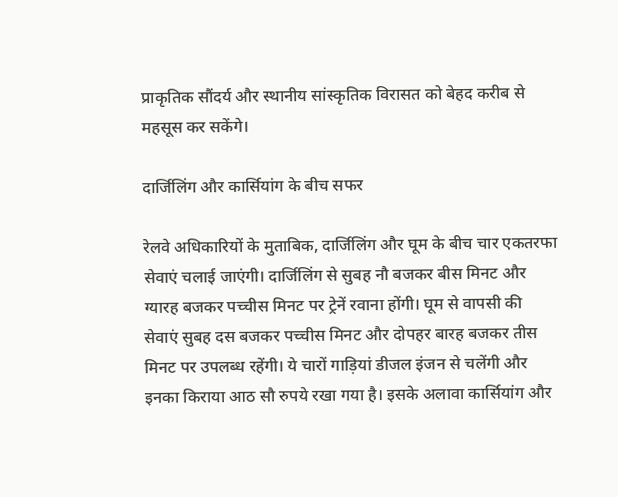प्राकृतिक सौंदर्य और स्थानीय सांस्कृतिक विरासत को बेहद करीब से महसूस कर सकेंगे।

दार्जिलिंग और कार्सियांग के बीच सफर

रेलवे अधिकारियों के मुताबिक, दार्जिलिंग और घूम के बीच चार एकतरफा सेवाएं चलाई जाएंगी। दार्जिलिंग से सुबह नौ बजकर बीस मिनट और ग्यारह बजकर पच्चीस मिनट पर ट्रेनें रवाना होंगी। घूम से वापसी की सेवाएं सुबह दस बजकर पच्चीस मिनट और दोपहर बारह बजकर तीस मिनट पर उपलब्ध रहेंगी। ये चारों गाड़ियां डीजल इंजन से चलेंगी और इनका किराया आठ सौ रुपये रखा गया है। इसके अलावा कार्सियांग और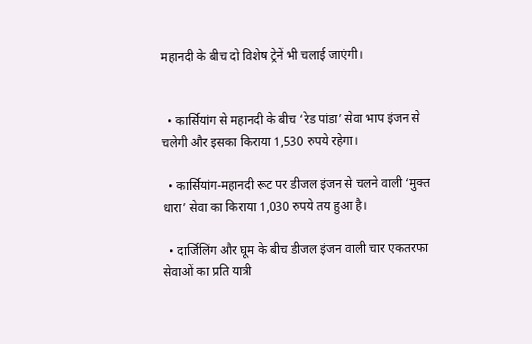महानदी के बीच दो विशेष ट्रेनें भी चलाई जाएंगी।


  • कार्सियांग से महानदी के बीच ‘रेड पांडा’ सेवा भाप इंजन से चलेगी और इसका किराया 1,530 रुपये रहेगा।

  • कार्सियांग-महानदी रूट पर डीजल इंजन से चलने वाली ‘मुक्त धारा’ सेवा का किराया 1,030 रुपये तय हुआ है।

  • दार्जिलिंग और घूम के बीच डीजल इंजन वाली चार एकतरफा सेवाओं का प्रति यात्री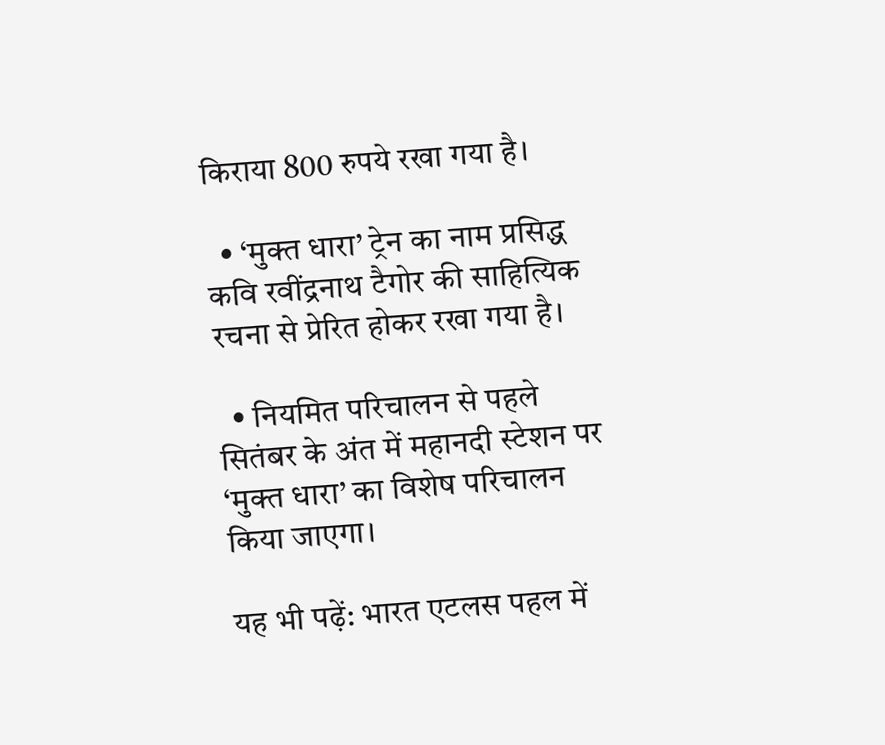किराया 800 रुपये रखा गया है।

  • ‘मुक्त धारा’ ट्रेन का नाम प्रसिद्ध कवि रवींद्रनाथ टैगोर की साहित्यिक रचना से प्रेरित होकर रखा गया है।

  • नियमित परिचालन से पहले सितंबर के अंत में महानदी स्टेशन पर ‘मुक्त धारा’ का विशेष परिचालन किया जाएगा।

यह भी पढ़ें: भारत एटलस पहल में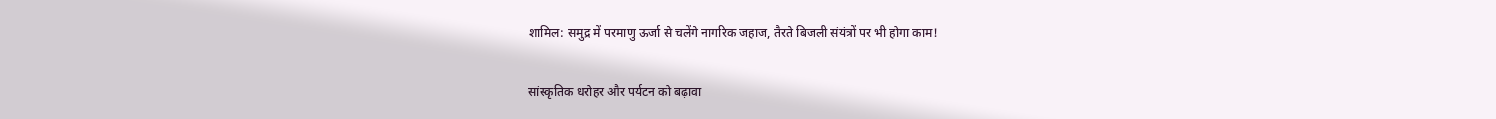शामिल: समुद्र में परमाणु ऊर्जा से चलेंगे नागरिक जहाज, तैरते बिजली संयंत्रों पर भी होगा काम!

सांस्कृतिक धरोहर और पर्यटन को बढ़ावा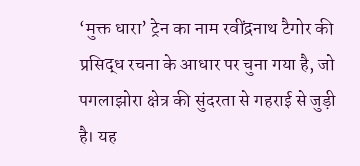‘मुक्त धारा’ ट्रेन का नाम रवींद्रनाथ टैगोर की प्रसिद्ध रचना के आधार पर चुना गया है, जो पगलाझोरा क्षेत्र की सुंदरता से गहराई से जुड़ी है। यह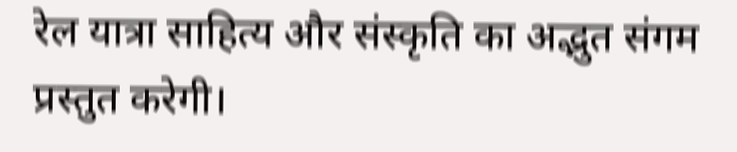रेल यात्रा साहित्य और संस्कृति का अद्भुत संगम प्रस्तुत करेगी।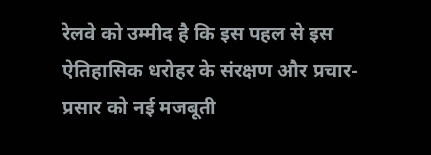रेलवे को उम्मीद है कि इस पहल से इस ऐतिहासिक धरोहर के संरक्षण और प्रचार-प्रसार को नई मजबूती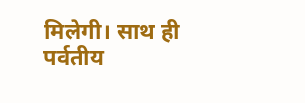मिलेगी। साथ ही पर्वतीय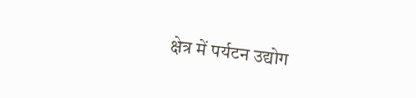क्षेत्र में पर्यटन उद्योग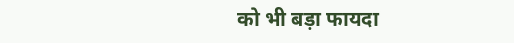को भी बड़ा फायदा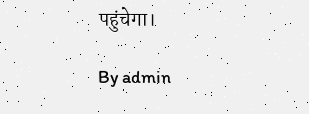पहुंचेगा।

By admin